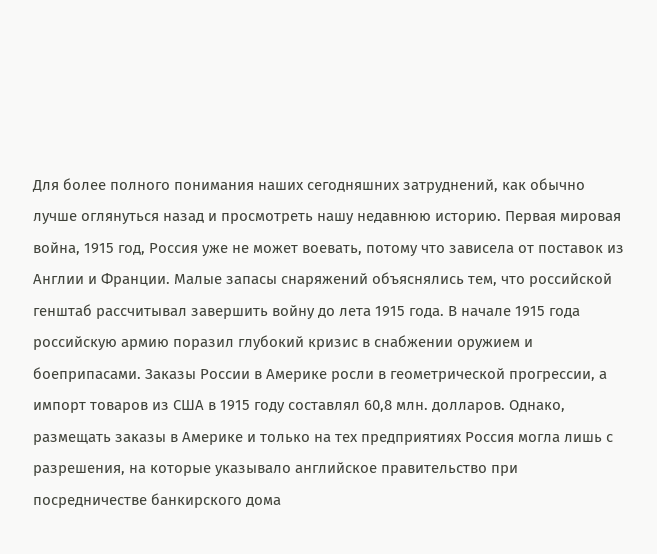Для более полного понимания наших сегодняшних затруднений, как обычно лучше оглянуться назад и просмотреть нашу недавнюю историю. Первая мировая война, 1915 год, Россия уже не может воевать, потому что зависела от поставок из Англии и Франции. Малые запасы снаряжений объяснялись тем, что российской генштаб рассчитывал завершить войну до лета 1915 года. В начале 1915 года российскую армию поразил глубокий кризис в снабжении оружием и боеприпасами. Заказы России в Америке росли в геометрической прогрессии, а импорт товаров из США в 1915 году составлял 60,8 млн. долларов. Однако, размещать заказы в Америке и только на тех предприятиях Россия могла лишь с разрешения, на которые указывало английское правительство при посредничестве банкирского дома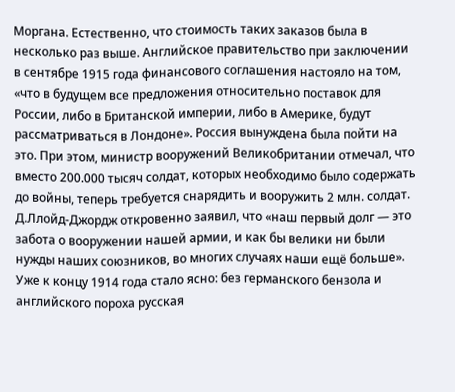Моргана. Естественно, что стоимость таких заказов была в несколько раз выше. Английское правительство при заключении в сентябре 1915 года финансового соглашения настояло на том, «что в будущем все предложения относительно поставок для России, либо в Британской империи, либо в Америке, будут рассматриваться в Лондоне». Россия вынуждена была пойти на это. При этом, министр вооружений Великобритании отмечал, что вместо 200.000 тысяч солдат, которых необходимо было содержать до войны, теперь требуется снарядить и вооружить 2 млн. солдат.  Д.Ллойд-Джордж откровенно заявил, что «наш первый долг — это забота о вооружении нашей армии, и как бы велики ни были нужды наших союзников, во многих случаях наши ещё больше». Уже к концу 1914 года стало ясно: без германского бензола и английского пороха русская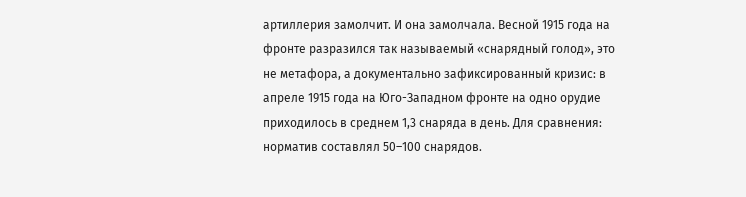артиллерия замолчит. И она замолчала. Весной 1915 года на фронте разразился так называемый «снарядный голод», это не метафора, а документально зафиксированный кризис: в апреле 1915 года на Юго-Западном фронте на одно орудие приходилось в среднем 1,3 снаряда в день. Для сравнения: норматив составлял 50–100 снарядов.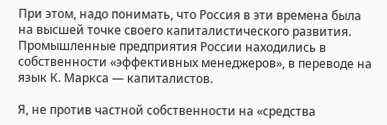При этом, надо понимать, что Россия в эти времена была на высшей точке своего капиталистического развития. Промышленные предприятия России находились в собственности «эффективных менеджеров», в переводе на язык К. Маркса — капиталистов.

Я, не против частной собственности на «средства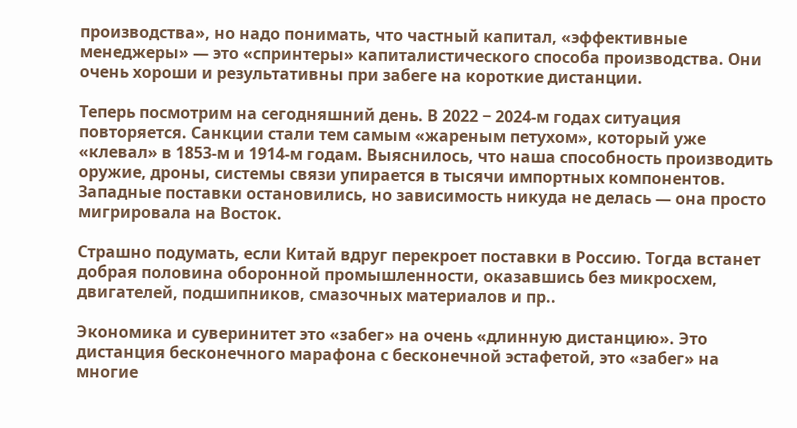производства», но надо понимать, что частный капитал, «эффективные менеджеры» — это «спринтеры» капиталистического способа производства. Они очень хороши и результативны при забеге на короткие дистанции.

Теперь посмотрим на сегодняшний день. В 2022 − 2024-м годах ситуация повторяется. Санкции стали тем самым «жареным петухом», который уже «клевал» в 1853-м и 1914-м годам. Выяснилось, что наша способность производить оружие, дроны, системы связи упирается в тысячи импортных компонентов. Западные поставки остановились, но зависимость никуда не делась — она просто мигрировала на Восток.

Страшно подумать, если Китай вдруг перекроет поставки в Россию. Тогда встанет добрая половина оборонной промышленности, оказавшись без микросхем, двигателей, подшипников, смазочных материалов и пр..

Экономика и суверинитет это «забег» на очень «длинную дистанцию». Это дистанция бесконечного марафона с бесконечной эстафетой, это «забег» на многие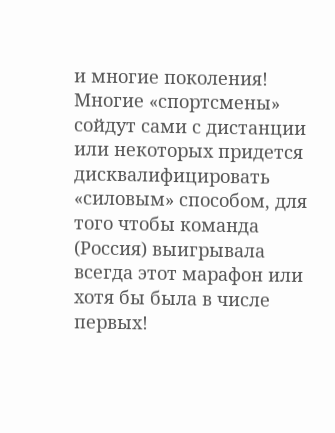и многие поколения! Многие «спортсмены» сойдут сами с дистанции или некоторых придется дисквалифицировать «силовым» способом, для того чтобы команда (Россия) выигрывала всегда этот марафон или хотя бы была в числе первых!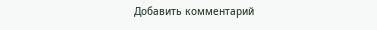Добавить комментарий